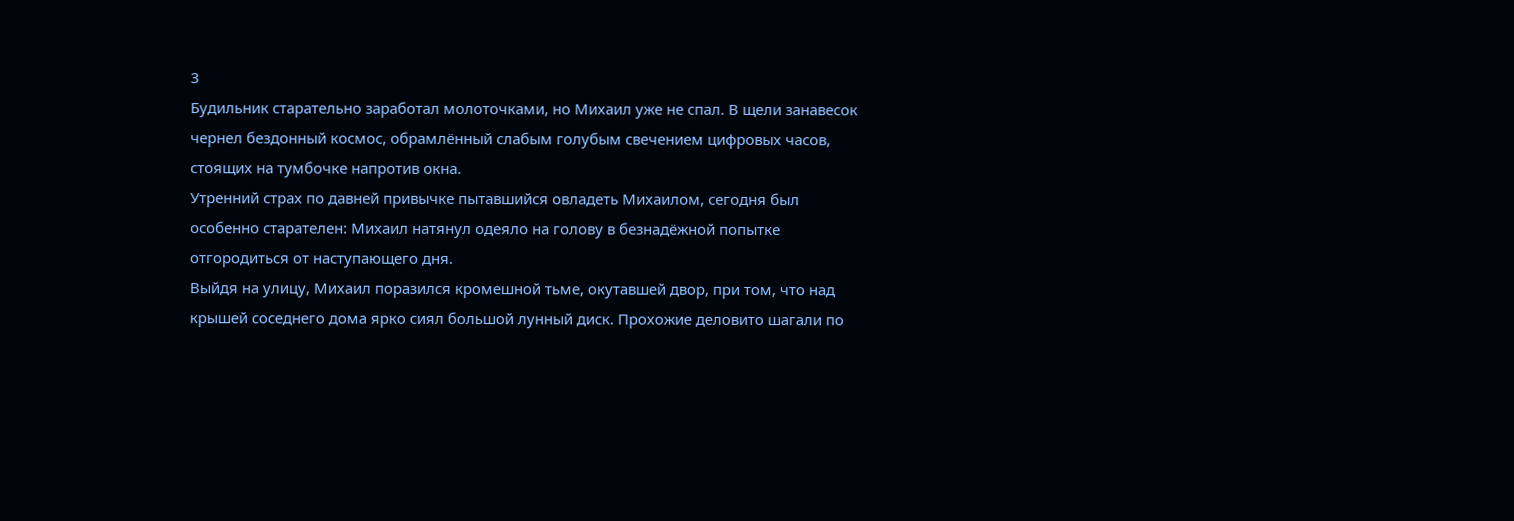3
Будильник старательно заработал молоточками, но Михаил уже не спал. В щели занавесок чернел бездонный космос, обрамлённый слабым голубым свечением цифровых часов, стоящих на тумбочке напротив окна.
Утренний страх по давней привычке пытавшийся овладеть Михаилом, сегодня был особенно старателен: Михаил натянул одеяло на голову в безнадёжной попытке отгородиться от наступающего дня.
Выйдя на улицу, Михаил поразился кромешной тьме, окутавшей двор, при том, что над крышей соседнего дома ярко сиял большой лунный диск. Прохожие деловито шагали по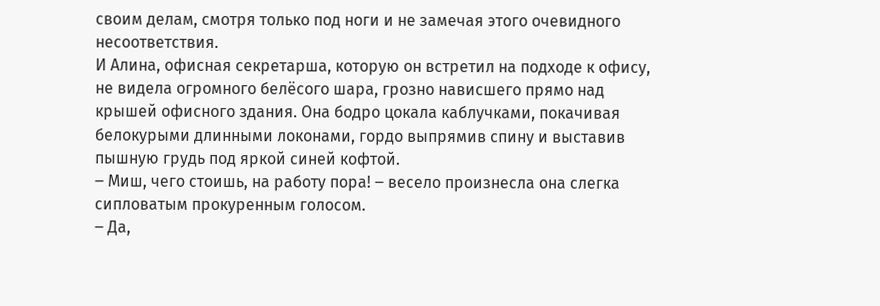своим делам, смотря только под ноги и не замечая этого очевидного несоответствия.
И Алина, офисная секретарша, которую он встретил на подходе к офису, не видела огромного белёсого шара, грозно нависшего прямо над крышей офисного здания. Она бодро цокала каблучками, покачивая белокурыми длинными локонами, гордо выпрямив спину и выставив пышную грудь под яркой синей кофтой.
‒ Миш, чего стоишь, на работу пора! ‒ весело произнесла она слегка сипловатым прокуренным голосом.
‒ Да,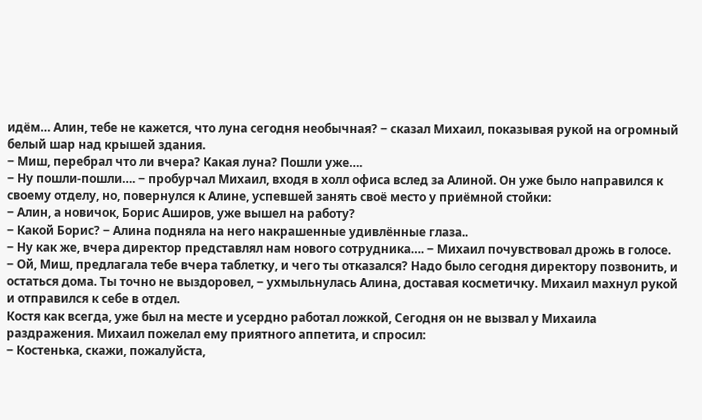идём… Алин, тебе не кажется, что луна сегодня необычная? ‒ сказал Михаил, показывая рукой на огромный белый шар над крышей здания.
‒ Миш, перебрал что ли вчера? Какая луна? Пошли уже….
‒ Ну пошли-пошли…. ‒ пробурчал Михаил, входя в холл офиса вслед за Алиной. Он уже было направился к своему отделу, но, повернулся к Алине, успевшей занять своё место у приёмной стойки:
‒ Алин, а новичок, Борис Аширов, уже вышел на работу?
‒ Какой Борис? ‒ Алина подняла на него накрашенные удивлённые глаза..
‒ Ну как же, вчера директор представлял нам нового сотрудника…. ‒ Михаил почувствовал дрожь в голосе.
‒ Ой, Миш, предлагала тебе вчера таблетку, и чего ты отказался? Надо было сегодня директору позвонить, и остаться дома. Ты точно не выздоровел, ‒ ухмыльнулась Алина, доставая косметичку. Михаил махнул рукой и отправился к себе в отдел.
Костя как всегда, уже был на месте и усердно работал ложкой, Сегодня он не вызвал у Михаила раздражения. Михаил пожелал ему приятного аппетита, и спросил:
‒ Костенька, скажи, пожалуйста,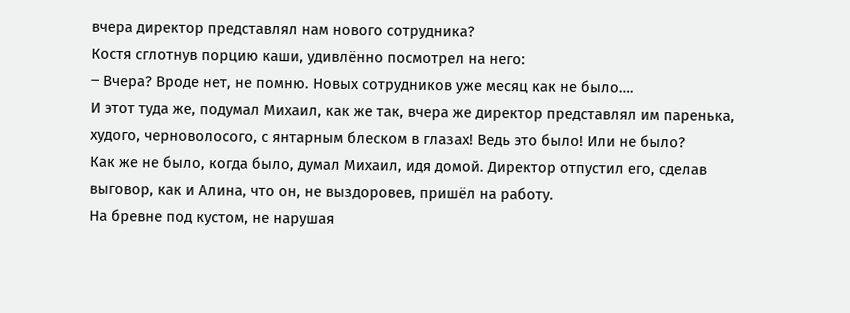вчера директор представлял нам нового сотрудника?
Костя сглотнув порцию каши, удивлённо посмотрел на него:
‒ Вчера? Вроде нет, не помню. Новых сотрудников уже месяц как не было….
И этот туда же, подумал Михаил, как же так, вчера же директор представлял им паренька, худого, черноволосого, с янтарным блеском в глазах! Ведь это было! Или не было?
Как же не было, когда было, думал Михаил, идя домой. Директор отпустил его, сделав выговор, как и Алина, что он, не выздоровев, пришёл на работу.
На бревне под кустом, не нарушая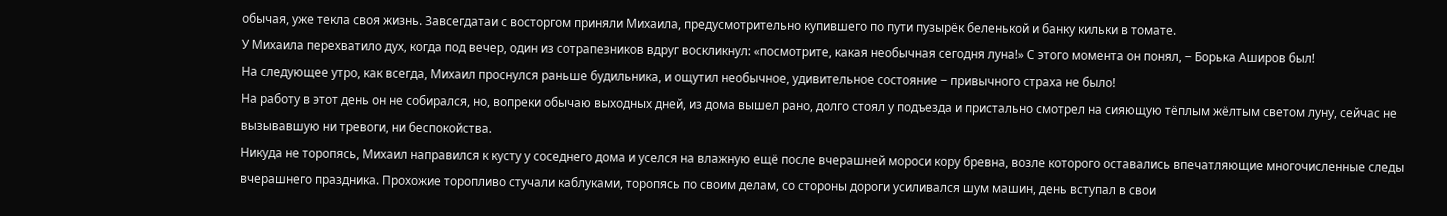обычая, уже текла своя жизнь. Завсегдатаи с восторгом приняли Михаила, предусмотрительно купившего по пути пузырёк беленькой и банку кильки в томате.
У Михаила перехватило дух, когда под вечер, один из сотрапезников вдруг воскликнул: «посмотрите, какая необычная сегодня луна!» С этого момента он понял, ‒ Борька Аширов был!
На следующее утро, как всегда, Михаил проснулся раньше будильника, и ощутил необычное, удивительное состояние ‒ привычного страха не было!
На работу в этот день он не собирался, но, вопреки обычаю выходных дней, из дома вышел рано, долго стоял у подъезда и пристально смотрел на сияющую тёплым жёлтым светом луну, сейчас не вызывавшую ни тревоги, ни беспокойства.
Никуда не торопясь, Михаил направился к кусту у соседнего дома и уселся на влажную ещё после вчерашней мороси кору бревна, возле которого оставались впечатляющие многочисленные следы вчерашнего праздника. Прохожие торопливо стучали каблуками, торопясь по своим делам, со стороны дороги усиливался шум машин, день вступал в свои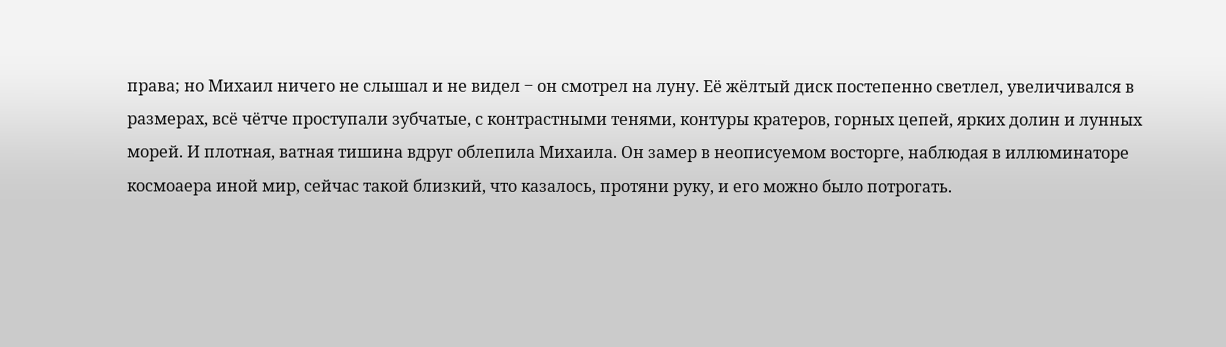права; но Михаил ничего не слышал и не видел ‒ он смотрел на луну. Её жёлтый диск постепенно светлел, увеличивался в размерах, всё чётче проступали зубчатые, с контрастными тенями, контуры кратеров, горных цепей, ярких долин и лунных морей. И плотная, ватная тишина вдруг облепила Михаила. Он замер в неописуемом восторге, наблюдая в иллюминаторе космоаера иной мир, сейчас такой близкий, что казалось, протяни руку, и его можно было потрогать.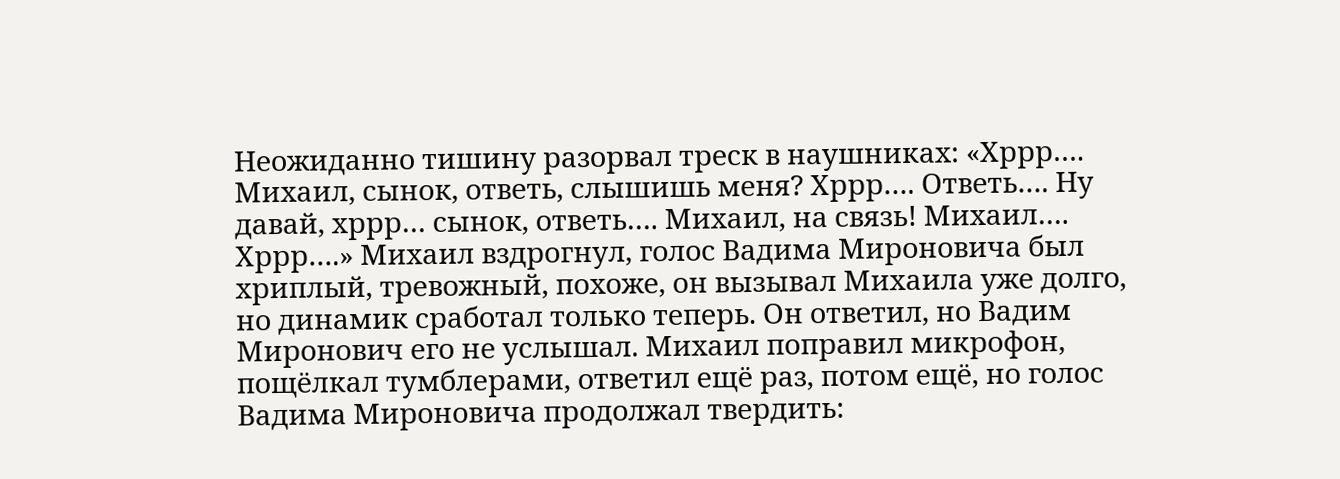Неожиданно тишину разорвал треск в наушниках: «Хррр…. Михаил, сынок, ответь, слышишь меня? Хррр…. Ответь…. Ну давай, хррр… сынок, ответь…. Михаил, на связь! Михаил…. Хррр….» Михаил вздрогнул, голос Вадима Мироновича был хриплый, тревожный, похоже, он вызывал Михаила уже долго, но динамик сработал только теперь. Он ответил, но Вадим Миронович его не услышал. Михаил поправил микрофон, пощёлкал тумблерами, ответил ещё раз, потом ещё, но голос Вадима Мироновича продолжал твердить: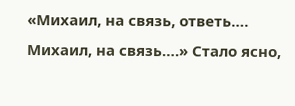«Михаил, на связь, ответь…. Михаил, на связь….» Стало ясно,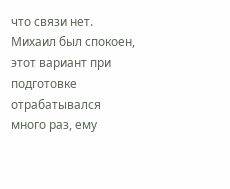что связи нет. Михаил был спокоен, этот вариант при подготовке отрабатывался много раз, ему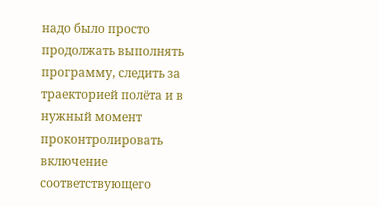надо было просто продолжать выполнять программу, следить за траекторией полёта и в нужный момент проконтролировать включение соответствующего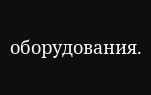оборудования.